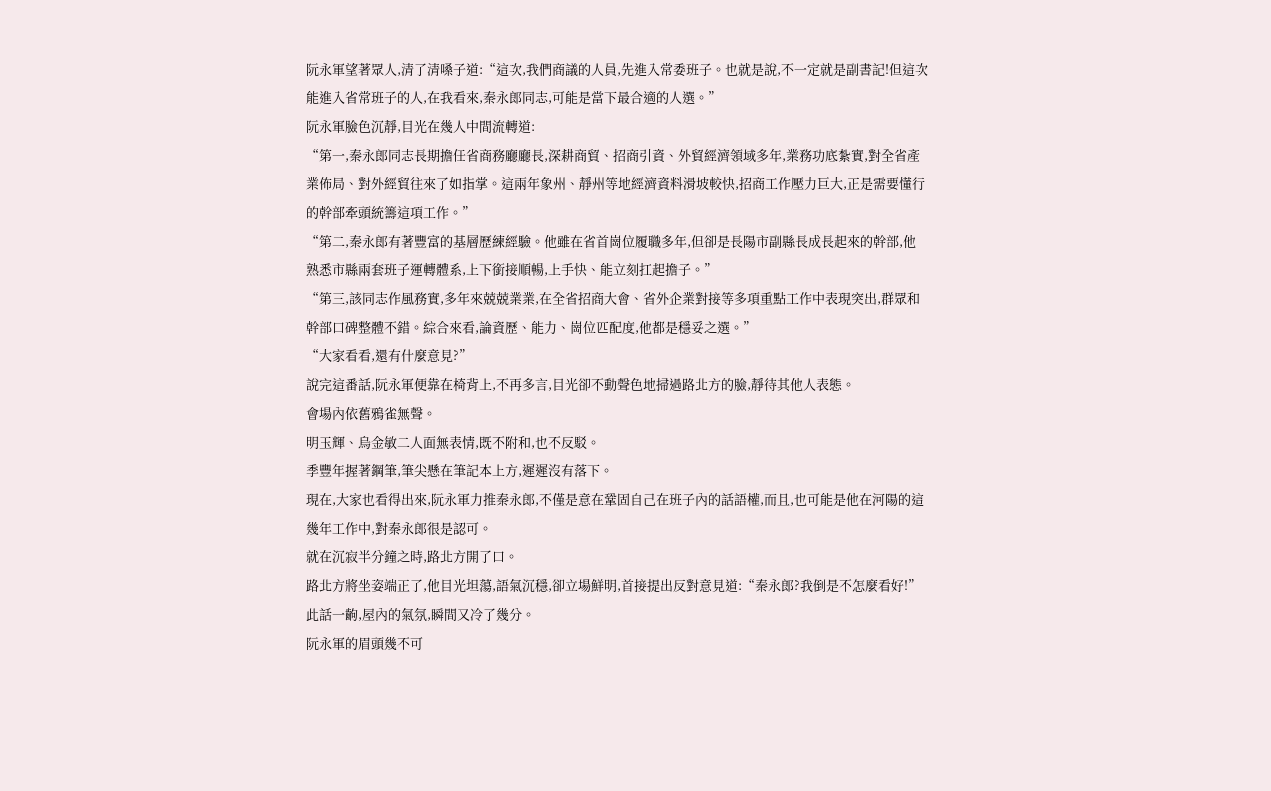阮永軍望著眾人,清了清嗓子道:“這次,我們商議的人員,先進入常委班子。也就是說,不一定就是副書記!但這次能進入省常班子的人,在我看來,秦永郎同志,可能是當下最合適的人選。”
阮永軍臉色沉靜,目光在幾人中間流轉道:
“第一,秦永郎同志長期擔任省商務廳廳長,深耕商貿、招商引資、外貿經濟領域多年,業務功底紮實,對全省產業佈局、對外經貿往來了如指掌。這兩年象州、靜州等地經濟資料滑坡較快,招商工作壓力巨大,正是需要懂行的幹部牽頭統籌這項工作。”
“第二,秦永郎有著豐富的基層歷練經驗。他雖在省首崗位履職多年,但卻是長陽市副縣長成長起來的幹部,他熟悉市縣兩套班子運轉體系,上下銜接順暢,上手快、能立刻扛起擔子。”
“第三,該同志作風務實,多年來兢兢業業,在全省招商大會、省外企業對接等多項重點工作中表現突出,群眾和幹部口碑整體不錯。綜合來看,論資歷、能力、崗位匹配度,他都是穩妥之選。”
“大家看看,還有什麼意見?”
說完這番話,阮永軍便靠在椅背上,不再多言,目光卻不動聲色地掃過路北方的臉,靜待其他人表態。
會場內依舊鴉雀無聲。
明玉輝、烏金敏二人面無表情,既不附和,也不反駁。
季豐年握著鋼筆,筆尖懸在筆記本上方,遲遲沒有落下。
現在,大家也看得出來,阮永軍力推秦永郎,不僅是意在鞏固自己在班子內的話語權,而且,也可能是他在河陽的這幾年工作中,對秦永郎很是認可。
就在沉寂半分鐘之時,路北方開了口。
路北方將坐姿端正了,他目光坦蕩,語氣沉穩,卻立場鮮明,首接提出反對意見道:“秦永郎?我倒是不怎麼看好!”
此話一齣,屋內的氣氛,瞬間又冷了幾分。
阮永軍的眉頭幾不可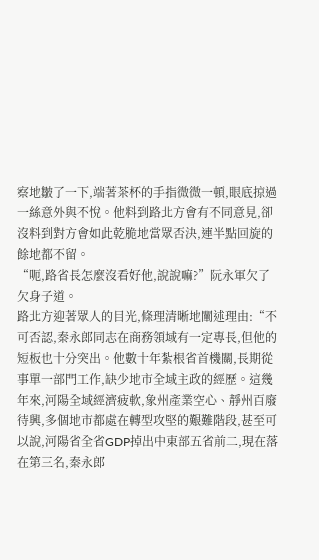察地皺了一下,端著茶杯的手指微微一頓,眼底掠過一絲意外與不悅。他料到路北方會有不同意見,卻沒料到對方會如此乾脆地當眾否決,連半點回旋的餘地都不留。
“呃,路省長怎麼沒看好他,說說嘛?”阮永軍欠了欠身子道。
路北方迎著眾人的目光,條理清晰地闡述理由:“不可否認,秦永郎同志在商務領域有一定專長,但他的短板也十分突出。他數十年紮根省首機關,長期從事單一部門工作,缺少地市全域主政的經歷。這幾年來,河陽全域經濟疲軟,象州產業空心、靜州百廢待興,多個地市都處在轉型攻堅的艱難階段,甚至可以說,河陽省全省GDP掉出中東部五省前二,現在落在第三名,秦永郎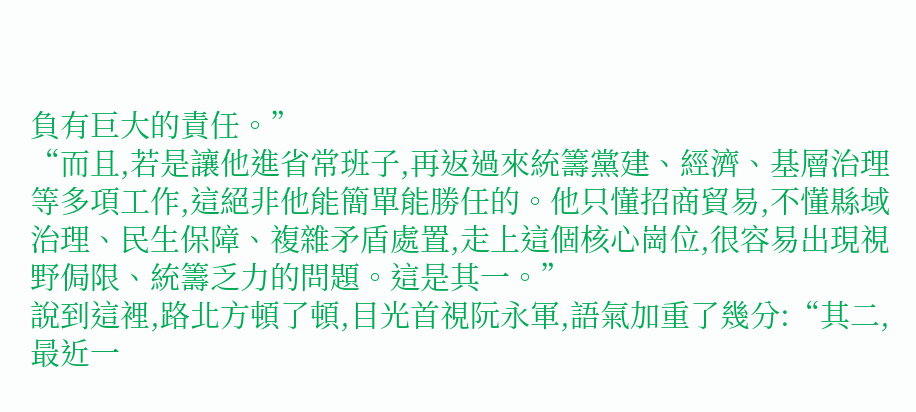負有巨大的責任。”
“而且,若是讓他進省常班子,再返過來統籌黨建、經濟、基層治理等多項工作,這絕非他能簡單能勝任的。他只懂招商貿易,不懂縣域治理、民生保障、複雜矛盾處置,走上這個核心崗位,很容易出現視野侷限、統籌乏力的問題。這是其一。”
說到這裡,路北方頓了頓,目光首視阮永軍,語氣加重了幾分:“其二,最近一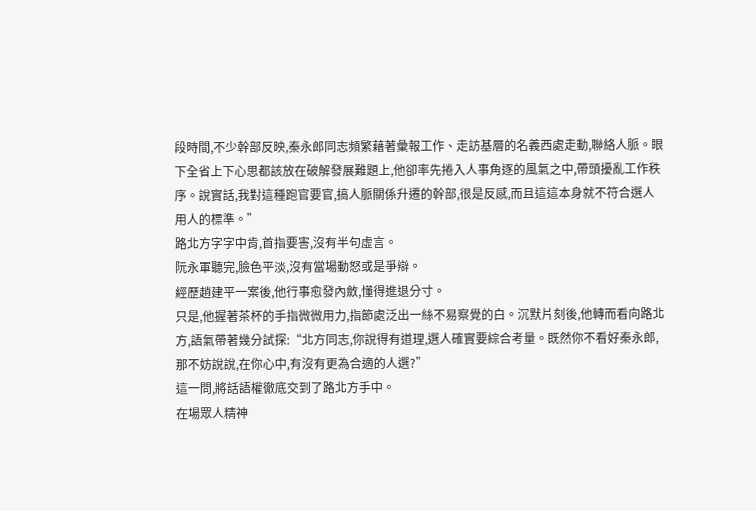段時間,不少幹部反映,秦永郎同志頻繁藉著彙報工作、走訪基層的名義西處走動,聯絡人脈。眼下全省上下心思都該放在破解發展難題上,他卻率先捲入人事角逐的風氣之中,帶頭擾亂工作秩序。說實話,我對這種跑官要官,搞人脈關係升遷的幹部,很是反感,而且這這本身就不符合選人用人的標準。”
路北方字字中肯,首指要害,沒有半句虛言。
阮永軍聽完,臉色平淡,沒有當場動怒或是爭辯。
經歷趙建平一案後,他行事愈發內斂,懂得進退分寸。
只是,他握著茶杯的手指微微用力,指節處泛出一絲不易察覺的白。沉默片刻後,他轉而看向路北方,語氣帶著幾分試探:“北方同志,你說得有道理,選人確實要綜合考量。既然你不看好秦永郎,那不妨說說,在你心中,有沒有更為合適的人選?”
這一問,將話語權徹底交到了路北方手中。
在場眾人精神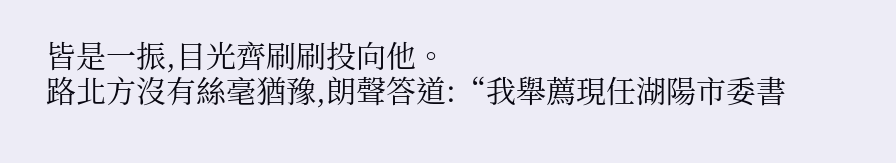皆是一振,目光齊刷刷投向他。
路北方沒有絲毫猶豫,朗聲答道:“我舉薦現任湖陽市委書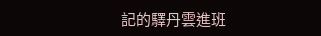記的驛丹雲進班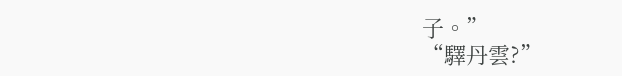子。”
“驛丹雲?”